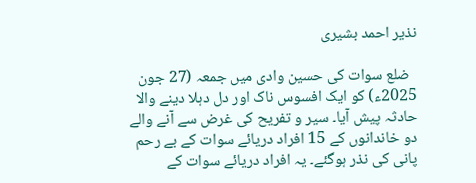نذیر احمد بشیری

  ضلع سوات کی حسین وادی میں جمعہ (27 جون 2025ء) کو ایک افسوس ناک اور دل دہلا دینے والا حادثہ پیش آیا۔ سیر و تفریح کی غرض سے آنے والے دو خاندانوں کے 15 افراد دریائے سوات کے بے رحم پانی کی نذر ہوگئے۔ یہ افراد دریائے سوات کے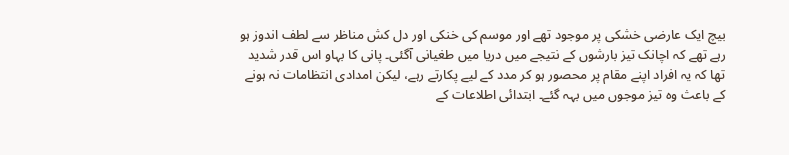بیچ ایک عارضی خشکی پر موجود تھے اور موسم کی خنکی اور دل کش مناظر سے لطف اندوز ہو رہے تھے کہ اچانک تیز بارشوں کے نتیجے میں دریا میں طغیانی آگئی۔ پانی کا بہاو اس قدر شدید تھا کہ یہ افراد اپنے مقام پر محصور ہو کر مدد کے لیے پکارتے رہے، لیکن امدادی انتظامات نہ ہونے کے باعث وہ تیز موجوں میں بہہ گئے۔ ابتدائی اطلاعات کے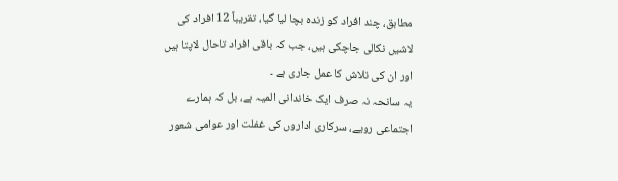مطابق، چند افراد کو زندہ بچا لیا گیا، تقریباً 12 افراد کی لاشیں نکالی جاچکی ہیں، جب کہ باقی افراد تاحال لاپتا ہیں اور ان کی تلاش کا عمل جاری ہے ۔
یہ سانحہ نہ صرف ایک خاندانی المیہ ہے، بل کہ ہمارے اجتماعی رویے، سرکاری اداروں کی غفلت اور عوامی شعور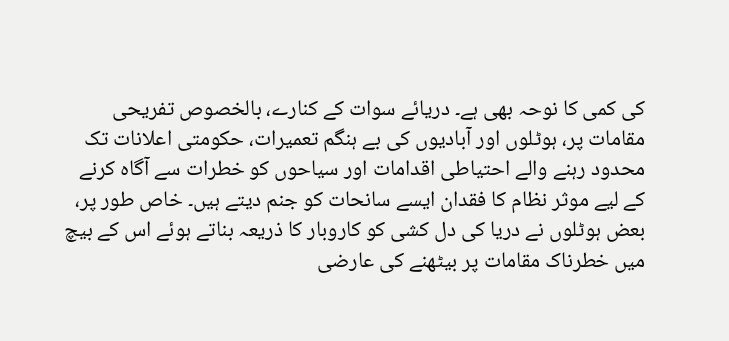کی کمی کا نوحہ بھی ہے۔ دریائے سوات کے کنارے، بالخصوص تفریحی مقامات پر، ہوٹلوں اور آبادیوں کی بے ہنگم تعمیرات، حکومتی اعلانات تک محدود رہنے والے احتیاطی اقدامات اور سیاحوں کو خطرات سے آگاہ کرنے کے لیے موثر نظام کا فقدان ایسے سانحات کو جنم دیتے ہیں۔ خاص طور پر، بعض ہوٹلوں نے دریا کی دل کشی کو کاروبار کا ذریعہ بناتے ہوئے اس کے بیچ میں خطرناک مقامات پر بیٹھنے کی عارضی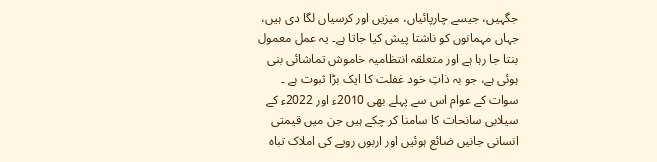جگہیں، جیسے چارپائیاں، میزیں اور کرسیاں لگا دی ہیں، جہاں مہمانوں کو ناشتا پیش کیا جاتا ہے۔ یہ عمل معمول بنتا جا رہا ہے اور متعلقہ انتظامیہ خاموش تماشائی بنی ہوئی ہے، جو بہ ذاتِ خود غفلت کا ایک بڑا ثبوت ہے ۔
سوات کے عوام اس سے پہلے بھی 2010ء اور 2022ء کے سیلابی سانحات کا سامنا کر چکے ہیں جن میں قیمتی انسانی جانیں ضائع ہوئیں اور اربوں روپے کی املاک تباہ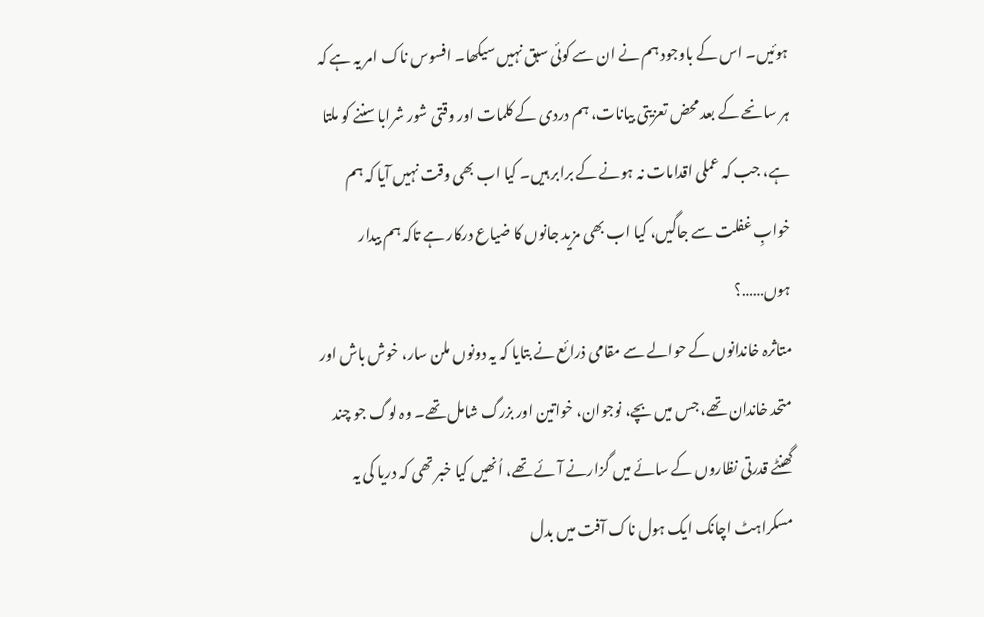ہوئیں۔ اس کے باوجود ہم نے ان سے کوئی سبق نہیں سیکھا۔ افسوس ناک امر یہ ہے کہ ہر سانحے کے بعد محض تعزیتی بیانات، ہم دردی کے کلمات اور وقتی شور شرابا سننے کو ملتا ہے، جب کہ عملی اقدامات نہ ہونے کے برابر ہیں۔ کیا اب بھی وقت نہیں آیا کہ ہم خوابِ غفلت سے جاگیں، کیا اب بھی مزید جانوں کا ضیاع درکار ہے تاکہ ہم بیدار ہوں……؟
متاثرہ خاندانوں کے حوالے سے مقامی ذرائع نے بتایا کہ یہ دونوں ملن سار، خوش باش اور متحد خاندان تھے، جس میں بچے، نوجوان، خواتین اور بزرگ شامل تھے۔ وہ لوگ جو چند گھنٹے قدرتی نظاروں کے سائے میں گزارنے آئے تھے، اُنھیں کیا خبر تھی کہ دریا کی یہ مسکراہٹ اچانک ایک ہول ناک آفت میں بدل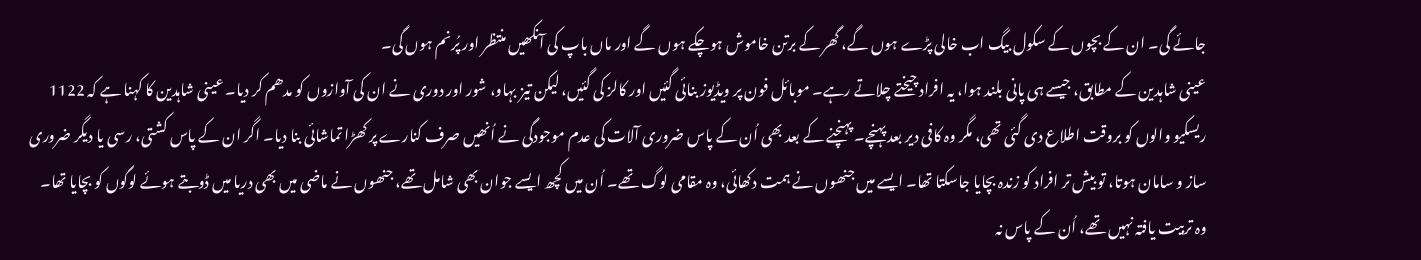جائے گی۔ ان کے بچوں کے سکول بیگ اب خالی پڑے ہوں گے، گھر کے برتن خاموش ہوچکے ہوں گے اور ماں باپ کی آنکھیں منتظر اور پُرنم ہوں گی۔
عینی شاہدین کے مطابق، جیسے ہی پانی بلند ہوا، یہ افراد چیختے چلاتے رہے۔ موبائل فون پر ویڈیوز بنائی گئیں اور کالز کی گئیں، لیکن تیز بہاو، شور اور دوری نے ان کی آوازوں کو مدھم کر دیا۔ عینی شاہدین کا کہنا ہے کہ 1122 ریسکیو والوں کو بروقت اطلاع دی گئی تھی، مگر وہ کافی دیر بعد پہنچے۔ پہنچنے کے بعد بھی اُن کے پاس ضروری آلات کی عدم موجودگی نے اُنھیں صرف کنارے پر کھڑا تماشائی بنا دیا۔ اگر ان کے پاس کشتی، رسی یا دیگر ضروری ساز و سامان ہوتا، تو بیش تر افراد کو زندہ بچایا جاسکتا تھا۔ ایسے میں جنھوں نے ہمت دکھائی، وہ مقامی لوگ تھے۔ اُن میں کچھ ایسے جوان بھی شامل تھے، جنھوں نے ماضی میں بھی دریا میں ڈوبتے ہوئے لوگوں کو بچایا تھا۔ وہ تربیت یافتہ نہیں تھے، اُن کے پاس نہ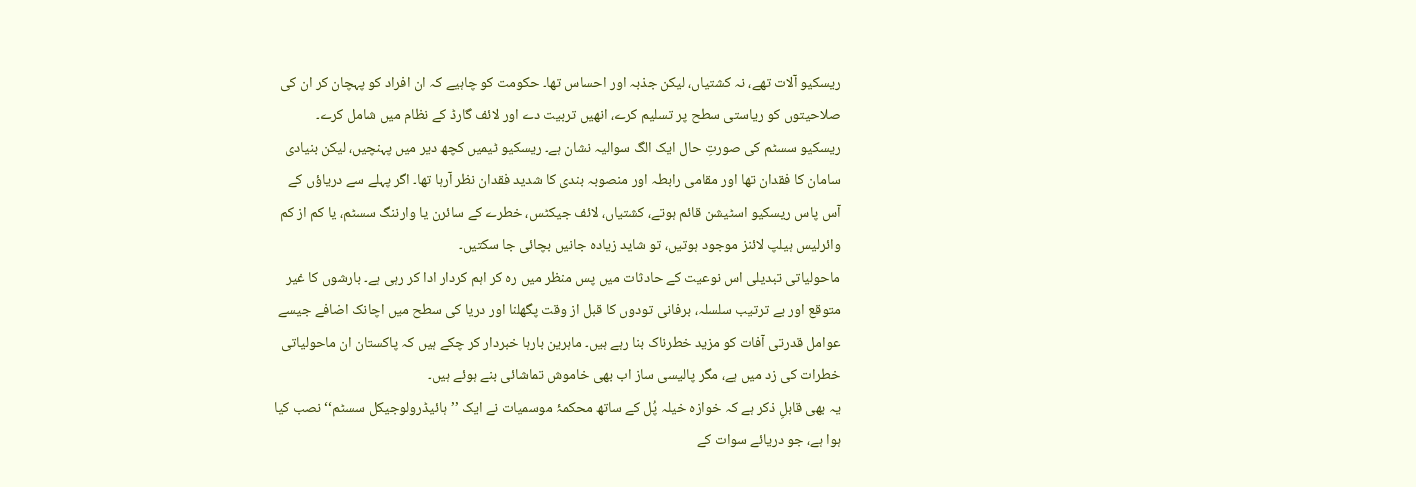ریسکیو آلات تھے، نہ کشتیاں، لیکن جذبہ اور احساس تھا۔ حکومت کو چاہیے کہ ان افراد کو پہچان کر ان کی صلاحیتوں کو ریاستی سطح پر تسلیم کرے، انھیں تربیت دے اور لائف گارڈ کے نظام میں شامل کرے۔
ریسکیو سسٹم کی صورتِ حال ایک الگ سوالیہ نشان ہے۔ ریسکیو ٹیمیں کچھ دیر میں پہنچیں، لیکن بنیادی سامان کا فقدان تھا اور مقامی رابطہ اور منصوبہ بندی کا شدید فقدان نظر آرہا تھا۔ اگر پہلے سے دریاؤں کے آس پاس ریسکیو اسٹیشن قائم ہوتے، کشتیاں، لائف جیکٹس، خطرے کے سائرن یا وارننگ سسٹم، یا کم از کم وائرلیس ہیلپ لائنز موجود ہوتیں، تو شاید زیادہ جانیں بچائی جا سکتیں۔
ماحولیاتی تبدیلی اس نوعیت کے حادثات میں پس منظر میں رہ کر اہم کردار ادا کر رہی ہے۔ بارشوں کا غیر متوقع اور بے ترتیب سلسلہ، برفانی تودوں کا قبل از وقت پگھلنا اور دریا کی سطح میں اچانک اضافے جیسے عوامل قدرتی آفات کو مزید خطرناک بنا رہے ہیں۔ ماہرین بارہا خبردار کر چکے ہیں کہ پاکستان ان ماحولیاتی خطرات کی زد میں ہے، مگر پالیسی ساز اب بھی خاموش تماشائی بنے ہوئے ہیں۔
یہ بھی قابلِ ذکر ہے کہ خوازہ خیلہ پُل کے ساتھ محکمۂ موسمیات نے ایک ’’ہائیڈرولوجیکل سسٹم‘‘ نصب کیا ہوا ہے، جو دریائے سوات کے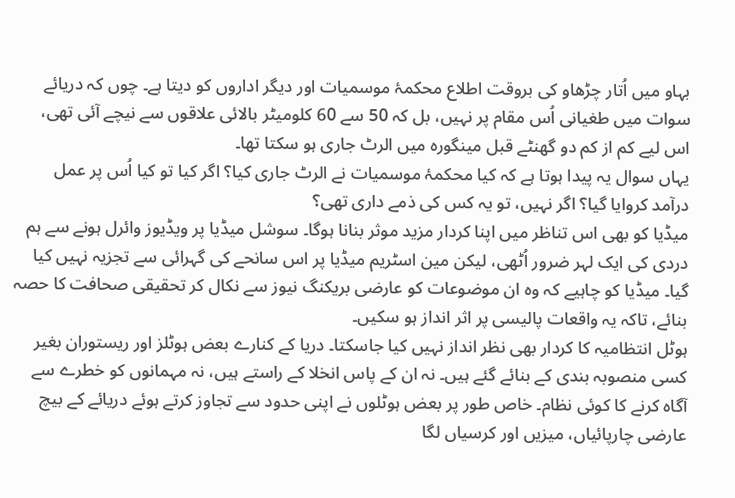بہاو میں اُتار چڑھاو کی بروقت اطلاع محکمۂ موسمیات اور دیگر اداروں کو دیتا ہے۔ چوں کہ دریائے سوات میں طغیانی اُس مقام پر نہیں، بل کہ 50 سے 60 کلومیٹر بالائی علاقوں سے نیچے آئی تھی، اس لیے کم از کم دو گھنٹے قبل مینگورہ میں الرٹ جاری ہو سکتا تھا۔
یہاں سوال یہ پیدا ہوتا ہے کہ کیا محکمۂ موسمیات نے الرٹ جاری کیا؟ اگر کیا تو کیا اُس پر عمل درآمد کروایا گیا؟ اگر نہیں، تو یہ کس کی ذمے داری تھی؟
میڈیا کو بھی اس تناظر میں اپنا کردار مزید موثر بنانا ہوگا۔ سوشل میڈیا پر ویڈیوز وائرل ہونے سے ہم دردی کی ایک لہر ضرور اُٹھی، لیکن مین اسٹریم میڈیا پر اس سانحے کی گہرائی سے تجزیہ نہیں کیا گیا۔ میڈیا کو چاہیے کہ وہ ان موضوعات کو عارضی بریکنگ نیوز سے نکال کر تحقیقی صحافت کا حصہ بنائے، تاکہ یہ واقعات پالیسی پر اثر انداز ہو سکیں۔
ہوٹل انتظامیہ کا کردار بھی نظر انداز نہیں کیا جاسکتا۔ دریا کے کنارے بعض ہوٹلز اور ریستوران بغیر کسی منصوبہ بندی کے بنائے گئے ہیں۔ نہ ان کے پاس انخلا کے راستے ہیں، نہ مہمانوں کو خطرے سے آگاہ کرنے کا کوئی نظام۔ خاص طور پر بعض ہوٹلوں نے اپنی حدود سے تجاوز کرتے ہوئے دریائے کے بیچ عارضی چارپائیاں، میزیں اور کرسیاں لگا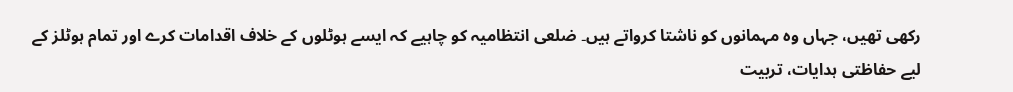رکھی تھیں، جہاں وہ مہمانوں کو ناشتا کرواتے ہیں۔ ضلعی انتظامیہ کو چاہیے کہ ایسے ہوٹلوں کے خلاف اقدامات کرے اور تمام ہوٹلز کے لیے حفاظتی ہدایات، تربیت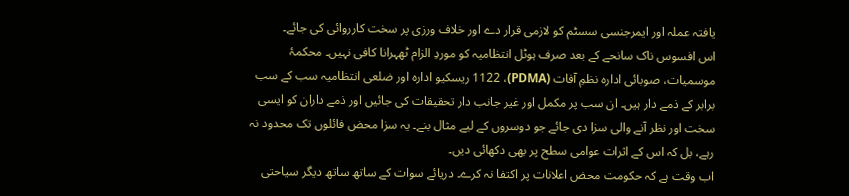یافتہ عملہ اور ایمرجنسی سسٹم کو لازمی قرار دے اور خلاف ورزی پر سخت کارروائی کی جائے۔
اس افسوس ناک سانحے کے بعد صرف ہوٹل انتظامیہ کو موردِ الزام ٹھہرانا کافی نہیں۔ محکمۂ موسمیات، صوبائی ادارہ نظمِ آفات (PDMA)، 1122 ریسکیو ادارہ اور ضلعی انتظامیہ سب کے سب برابر کے ذمے دار ہیں۔ ان سب پر مکمل اور غیر جانب دار تحقیقات کی جائیں اور ذمے داران کو ایسی سخت اور نظر آنے والی سزا دی جائے جو دوسروں کے لیے مثال بنے۔ یہ سزا محض فائلوں تک محدود نہ رہے، بل کہ اس کے اثرات عوامی سطح پر بھی دکھائی دیں۔
اب وقت ہے کہ حکومت محض اعلانات پر اکتفا نہ کرے۔ دریائے سوات کے ساتھ ساتھ دیگر سیاحتی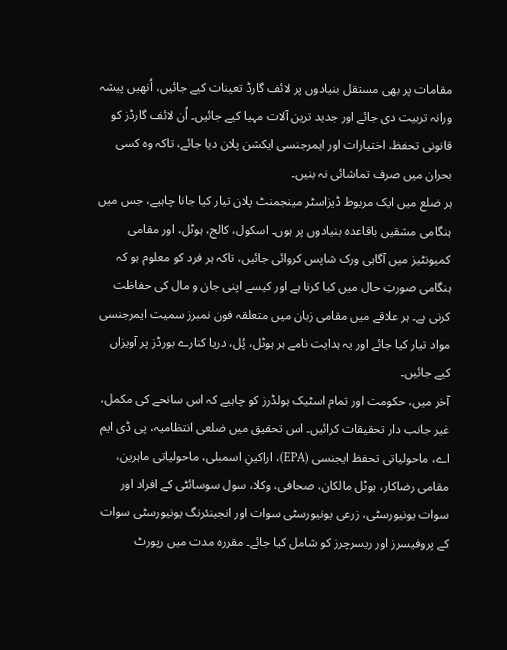مقامات پر بھی مستقل بنیادوں پر لائف گارڈ تعینات کیے جائیں، اُنھیں پیشہ ورانہ تربیت دی جائے اور جدید ترین آلات مہیا کیے جائیں۔ اُن لائف گارڈز کو قانونی تحفظ، اختیارات اور ایمرجنسی ایکشن پلان دیا جائے، تاکہ وہ کسی بحران میں صرف تماشائی نہ بنیں۔
ہر ضلع میں ایک مربوط ڈیزاسٹر مینجمنٹ پلان تیار کیا جانا چاہیے، جس میں ہنگامی مشقیں باقاعدہ بنیادوں پر ہوں۔ اسکول، کالج، ہوٹل، اور مقامی کمیونٹیز میں آگاہی ورک شاپس کروائی جائیں، تاکہ ہر فرد کو معلوم ہو کہ ہنگامی صورتِ حال میں کیا کرنا ہے اور کیسے اپنی جان و مال کی حفاظت کرنی ہے۔ ہر علاقے میں مقامی زبان میں متعلقہ فون نمبرز سمیت ایمرجنسی مواد تیار کیا جائے اور یہ ہدایت نامے ہر ہوٹل، پُل، دریا کنارے بورڈز پر آویزاں کیے جائیں۔
آخر میں، حکومت اور تمام اسٹیک ہولڈرز کو چاہیے کہ اس سانحے کی مکمل، غیر جانب دار تحقیقات کرائیں۔ اس تحقیق میں ضلعی انتظامیہ، پی ڈی ایم اے، ماحولیاتی تحفظ ایجنسی (EPA)، اراکینِ اسمبلی، ماحولیاتی ماہرین، مقامی رضاکار، ہوٹل مالکان، صحافی، وکلا، سول سوسائٹی کے افراد اور سوات یونیورسٹی، زرعی یونیورسٹی سوات اور انجینئرنگ یونیورسٹی سوات کے پروفیسرز اور ریسرچرز کو شامل کیا جائے۔ مقررہ مدت میں رپورٹ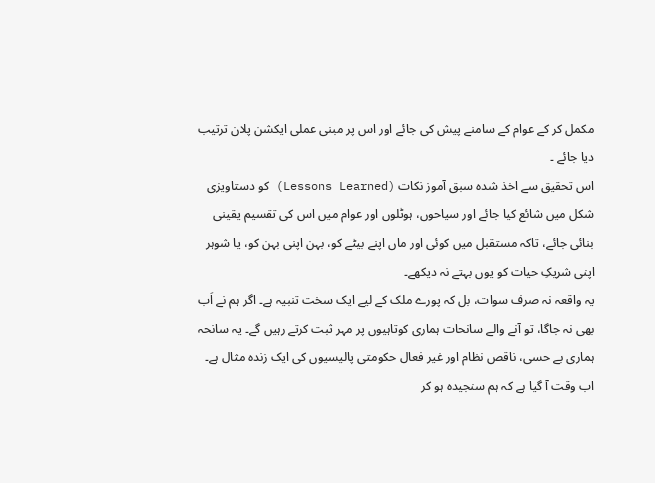مکمل کر کے عوام کے سامنے پیش کی جائے اور اس پر مبنی عملی ایکشن پلان ترتیب دیا جائے ۔
اس تحقیق سے اخذ شدہ سبق آموز نکات (Lessons Learned) کو دستاویزی شکل میں شائع کیا جائے اور سیاحوں، ہوٹلوں اور عوام میں اس کی تقسیم یقینی بنائی جائے، تاکہ مستقبل میں کوئی اور ماں اپنے بیٹے کو، بہن اپنی بہن کو، یا شوہر اپنی شریکِ حیات کو یوں بہتے نہ دیکھے۔
یہ واقعہ نہ صرف سوات، بل کہ پورے ملک کے لیے ایک سخت تنبیہ ہے۔ اگر ہم نے اَب بھی نہ جاگا، تو آنے والے سانحات ہماری کوتاہیوں پر مہر ثبت کرتے رہیں گے۔ یہ سانحہ ہماری بے حسی، ناقص نظام اور غیر فعال حکومتی پالیسیوں کی ایک زندہ مثال ہے۔ اب وقت آ گیا ہے کہ ہم سنجیدہ ہو کر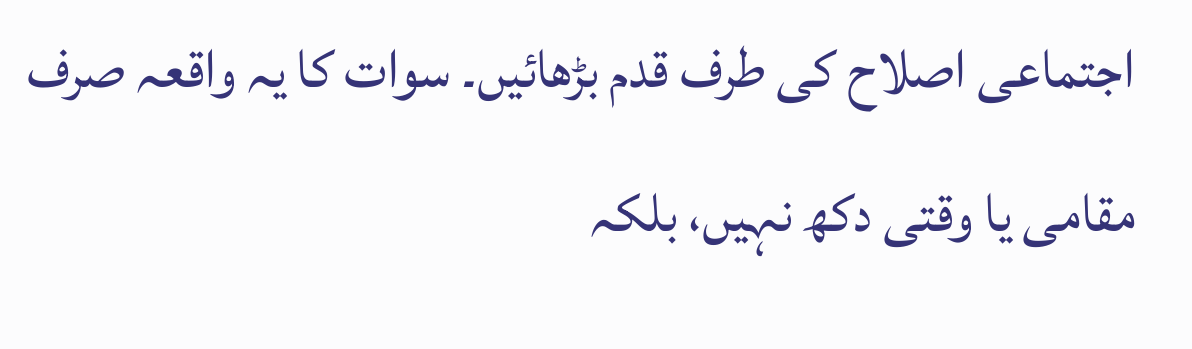اجتماعی اصلاح کی طرف قدم بڑھائیں۔ سوات کا یہ واقعہ صرف مقامی یا وقتی دکھ نہیں، بلکہ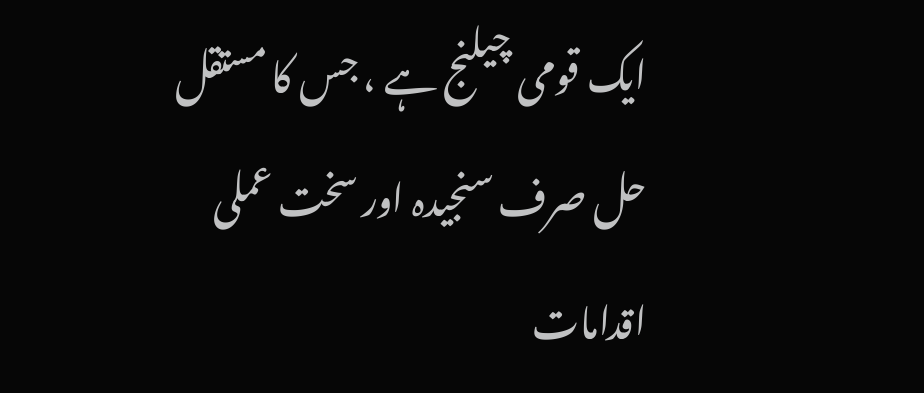ایک قومی چیلنج ہے ، جس کا مستقل حل صرف سنجیدہ اور سخت عملی اقدامات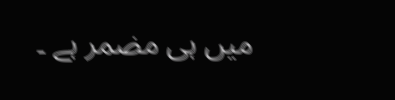میں ہی مضمر ہے ۔